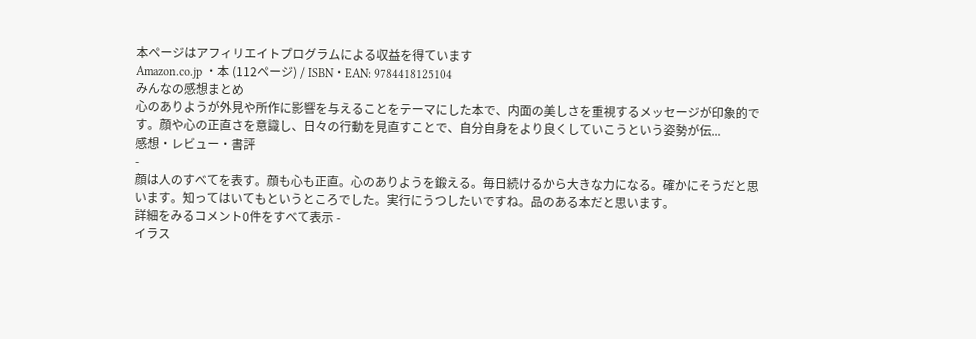本ページはアフィリエイトプログラムによる収益を得ています
Amazon.co.jp ・本 (112ページ) / ISBN・EAN: 9784418125104
みんなの感想まとめ
心のありようが外見や所作に影響を与えることをテーマにした本で、内面の美しさを重視するメッセージが印象的です。顔や心の正直さを意識し、日々の行動を見直すことで、自分自身をより良くしていこうという姿勢が伝...
感想・レビュー・書評
-
顔は人のすべてを表す。顔も心も正直。心のありようを鍛える。毎日続けるから大きな力になる。確かにそうだと思います。知ってはいてもというところでした。実行にうつしたいですね。品のある本だと思います。
詳細をみるコメント0件をすべて表示 -
イラス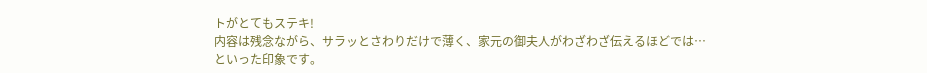トがとてもステキ!
内容は残念ながら、サラッとさわりだけで薄く、家元の御夫人がわざわざ伝えるほどでは…といった印象です。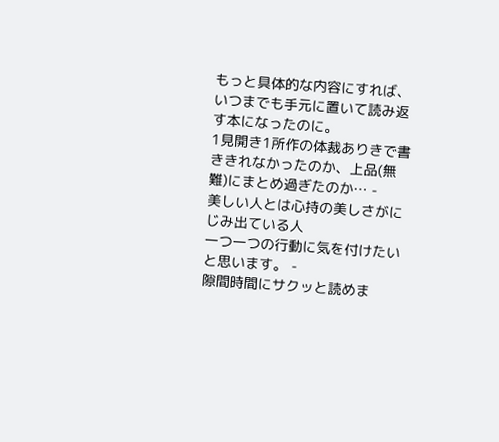もっと具体的な内容にすれば、いつまでも手元に置いて読み返す本になったのに。
1見開き1所作の体裁ありきで書ききれなかったのか、上品(無難)にまとめ過ぎたのか… -
美しい人とは心持の美しさがにじみ出ている人
一つ一つの行動に気を付けたいと思います。 -
隙間時間にサクッと読めま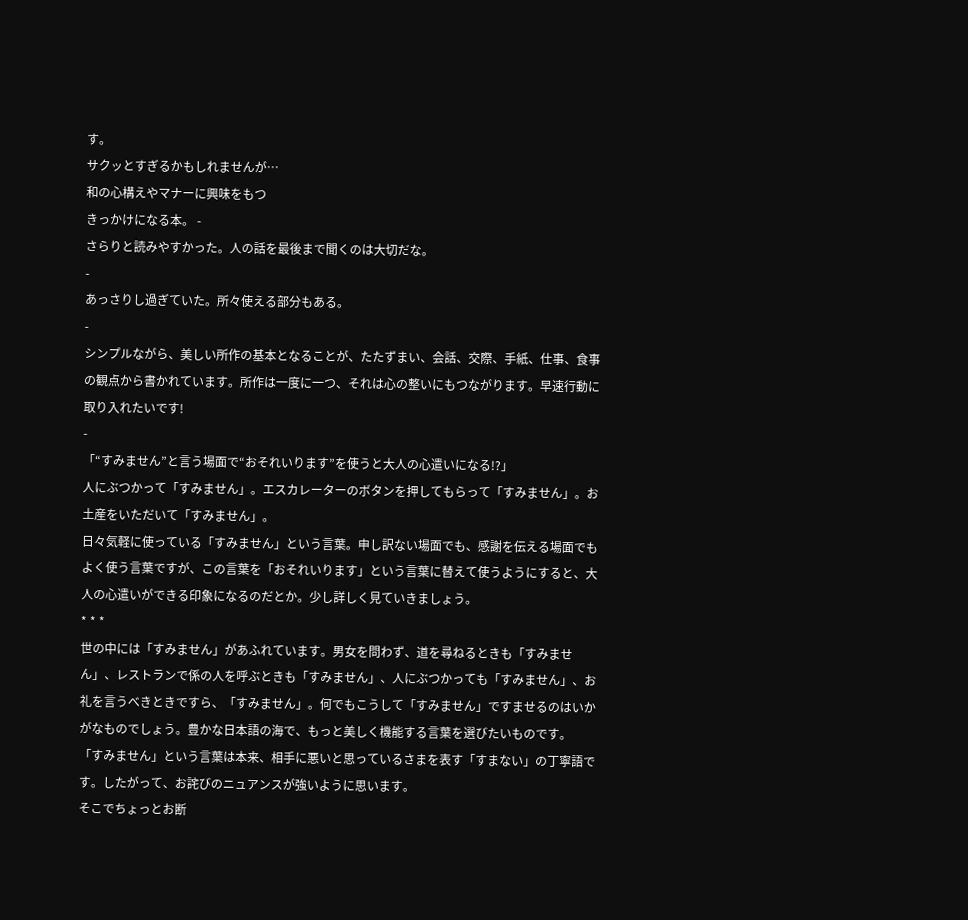す。
サクッとすぎるかもしれませんが…
和の心構えやマナーに興味をもつ
きっかけになる本。 -
さらりと読みやすかった。人の話を最後まで聞くのは大切だな。
-
あっさりし過ぎていた。所々使える部分もある。
-
シンプルながら、美しい所作の基本となることが、たたずまい、会話、交際、手紙、仕事、食事の観点から書かれています。所作は一度に一つ、それは心の整いにもつながります。早速行動に取り入れたいです!
-
「“すみません”と言う場面で“おそれいります”を使うと大人の心遣いになる!?」
人にぶつかって「すみません」。エスカレーターのボタンを押してもらって「すみません」。お土産をいただいて「すみません」。
日々気軽に使っている「すみません」という言葉。申し訳ない場面でも、感謝を伝える場面でもよく使う言葉ですが、この言葉を「おそれいります」という言葉に替えて使うようにすると、大人の心遣いができる印象になるのだとか。少し詳しく見ていきましょう。
* * *
世の中には「すみません」があふれています。男女を問わず、道を尋ねるときも「すみません」、レストランで係の人を呼ぶときも「すみません」、人にぶつかっても「すみません」、お礼を言うべきときですら、「すみません」。何でもこうして「すみません」ですませるのはいかがなものでしょう。豊かな日本語の海で、もっと美しく機能する言葉を選びたいものです。
「すみません」という言葉は本来、相手に悪いと思っているさまを表す「すまない」の丁寧語です。したがって、お詫びのニュアンスが強いように思います。
そこでちょっとお断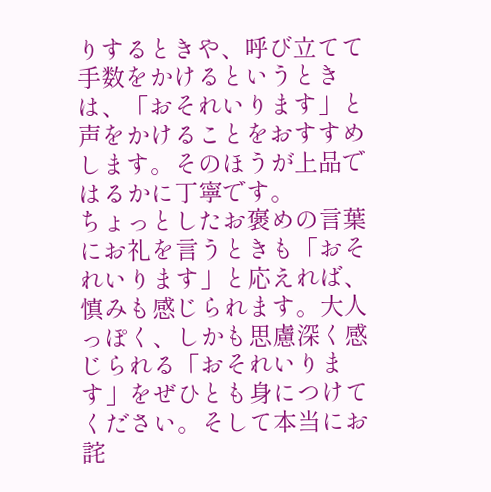りするときや、呼び立てて手数をかけるというときは、「おそれいります」と声をかけることをおすすめします。そのほうが上品ではるかに丁寧です。
ちょっとしたお褒めの言葉にお礼を言うときも「おそれいります」と応えれば、慎みも感じられます。大人っぽく、しかも思慮深く感じられる「おそれいります」をぜひとも身につけてください。そして本当にお詫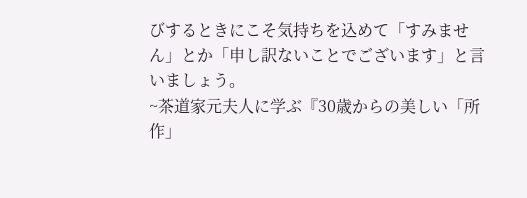びするときにこそ気持ちを込めて「すみません」とか「申し訳ないことでございます」と言いましょう。
~茶道家元夫人に学ぶ『30歳からの美しい「所作」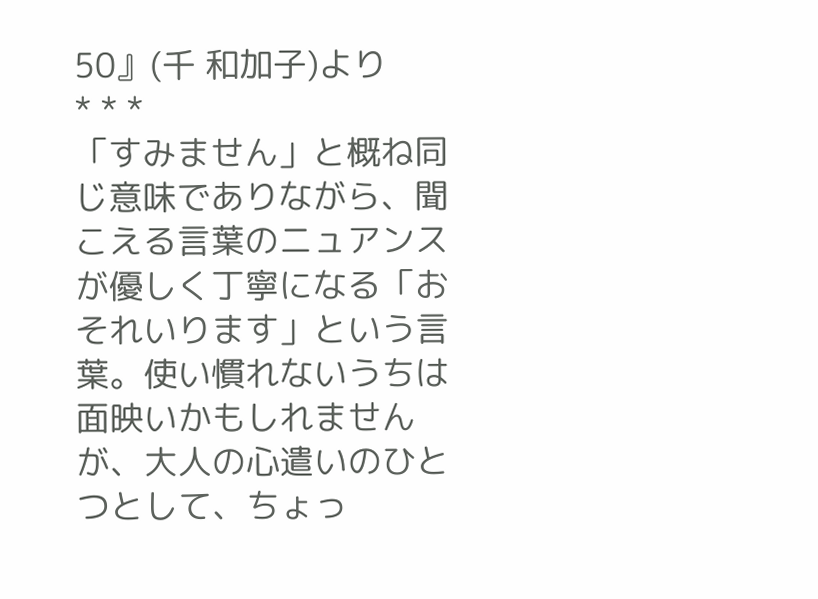50』(千 和加子)より
* * *
「すみません」と概ね同じ意味でありながら、聞こえる言葉のニュアンスが優しく丁寧になる「おそれいります」という言葉。使い慣れないうちは面映いかもしれませんが、大人の心遣いのひとつとして、ちょっ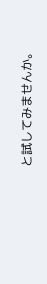と試してみませんか。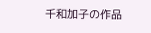千和加子の作品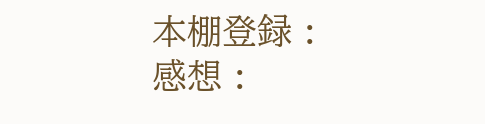本棚登録 :
感想 :